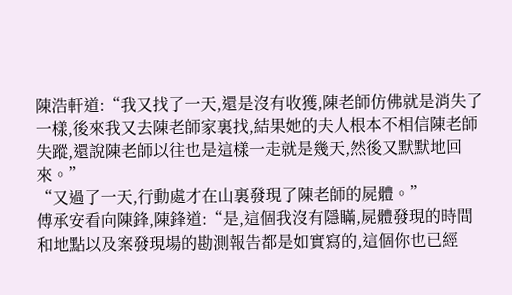陳浩軒道:“我又找了一天,還是沒有收獲,陳老師仿佛就是消失了一樣,後來我又去陳老師家裏找,結果她的夫人根本不相信陳老師失蹤,還說陳老師以往也是這樣一走就是幾天,然後又默默地回來。”
“又過了一天,行動處才在山裏發現了陳老師的屍體。”
傅承安看向陳鋒,陳鋒道:“是,這個我沒有隱瞞,屍體發現的時間和地點以及案發現場的勘測報告都是如實寫的,這個你也已經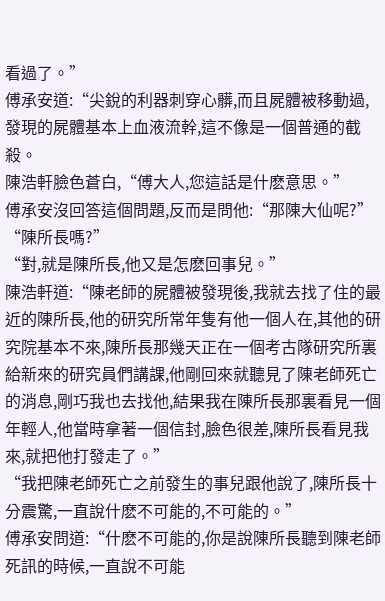看過了。”
傅承安道:“尖銳的利器刺穿心髒,而且屍體被移動過,發現的屍體基本上血液流幹,這不像是一個普通的截殺。
陳浩軒臉色蒼白,“傅大人,您這話是什麽意思。”
傅承安沒回答這個問題,反而是問他:“那陳大仙呢?”
“陳所長嗎?”
“對,就是陳所長,他又是怎麽回事兒。”
陳浩軒道:“陳老師的屍體被發現後,我就去找了住的最近的陳所長,他的研究所常年隻有他一個人在,其他的研究院基本不來,陳所長那幾天正在一個考古隊研究所裏給新來的研究員們講課,他剛回來就聽見了陳老師死亡的消息,剛巧我也去找他,結果我在陳所長那裏看見一個年輕人,他當時拿著一個信封,臉色很差,陳所長看見我來,就把他打發走了。”
“我把陳老師死亡之前發生的事兒跟他說了,陳所長十分震驚,一直說什麽不可能的,不可能的。”
傅承安問道:“什麽不可能的,你是說陳所長聽到陳老師死訊的時候,一直說不可能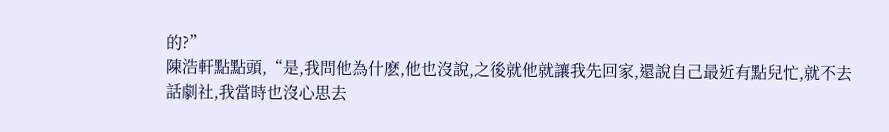的?”
陳浩軒點點頭,“是,我問他為什麽,他也沒說,之後就他就讓我先回家,還說自己最近有點兒忙,就不去話劇社,我當時也沒心思去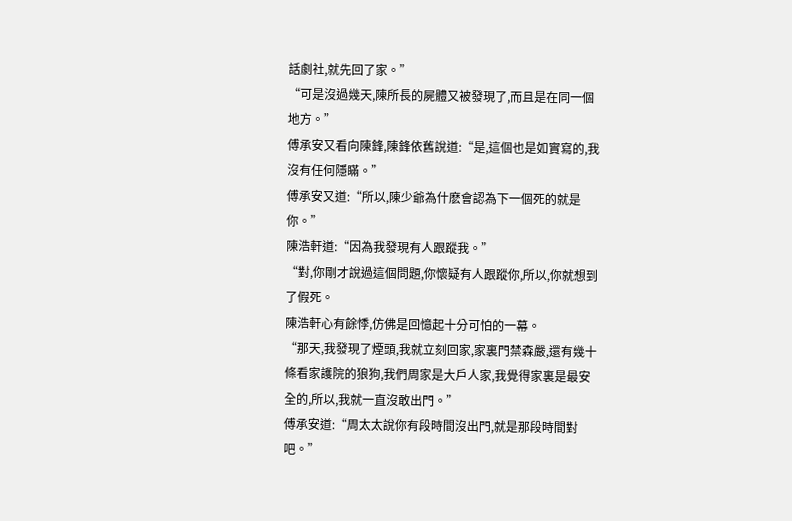話劇社,就先回了家。”
“可是沒過幾天,陳所長的屍體又被發現了,而且是在同一個地方。”
傅承安又看向陳鋒,陳鋒依舊說道:“是,這個也是如實寫的,我沒有任何隱瞞。”
傅承安又道:“所以,陳少爺為什麽會認為下一個死的就是你。”
陳浩軒道:“因為我發現有人跟蹤我。”
“對,你剛才說過這個問題,你懷疑有人跟蹤你,所以,你就想到了假死。
陳浩軒心有餘悸,仿佛是回憶起十分可怕的一幕。
“那天,我發現了煙頭,我就立刻回家,家裏門禁森嚴,還有幾十條看家護院的狼狗,我們周家是大戶人家,我覺得家裏是最安全的,所以,我就一直沒敢出門。”
傅承安道:“周太太說你有段時間沒出門,就是那段時間對吧。”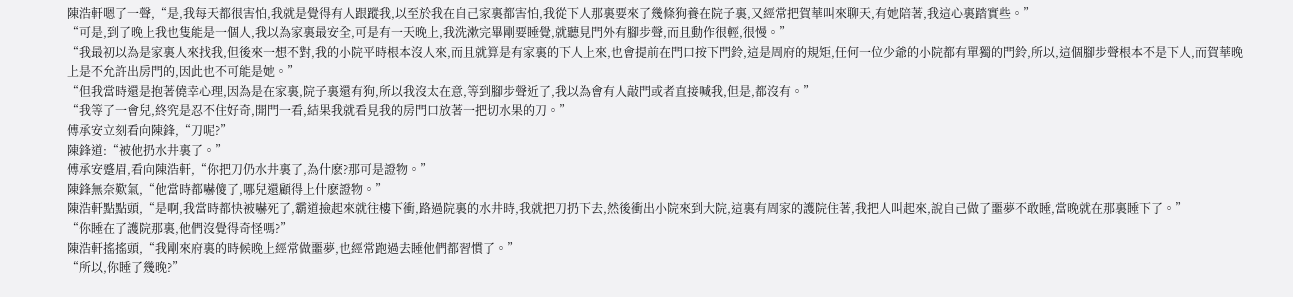陳浩軒嗯了一聲,“是,我每天都很害怕,我就是覺得有人跟蹤我,以至於我在自己家裏都害怕,我從下人那裏要來了幾條狗養在院子裏,又經常把賀華叫來聊天,有她陪著,我這心裏踏實些。”
“可是,到了晚上我也隻能是一個人,我以為家裏最安全,可是有一天晚上,我洗漱完畢剛要睡覺,就聽見門外有腳步聲,而且動作很輕,很慢。”
“我最初以為是家裏人來找我,但後來一想不對,我的小院平時根本沒人來,而且就算是有家裏的下人上來,也會提前在門口按下門鈴,這是周府的規矩,任何一位少爺的小院都有單獨的門鈴,所以,這個腳步聲根本不是下人,而賀華晚上是不允許出房門的,因此也不可能是她。”
“但我當時還是抱著僥幸心理,因為是在家裏,院子裏還有狗,所以我沒太在意,等到腳步聲近了,我以為會有人敲門或者直接喊我,但是,都沒有。”
“我等了一會兒,終究是忍不住好奇,開門一看,結果我就看見我的房門口放著一把切水果的刀。”
傅承安立刻看向陳鋒,“刀呢?”
陳鋒道:“被他扔水井裏了。”
傅承安蹙眉,看向陳浩軒,“你把刀仍水井裏了,為什麽?那可是證物。”
陳鋒無奈歎氣,“他當時都嚇傻了,哪兒還顧得上什麽證物。”
陳浩軒點點頭,“是啊,我當時都快被嚇死了,霸道撿起來就往樓下衝,路過院裏的水井時,我就把刀扔下去,然後衝出小院來到大院,這裏有周家的護院住著,我把人叫起來,說自己做了噩夢不敢睡,當晚就在那裏睡下了。”
“你睡在了護院那裏,他們沒覺得奇怪嗎?”
陳浩軒搖搖頭,“我剛來府裏的時候晚上經常做噩夢,也經常跑過去睡他們都習慣了。”
“所以,你睡了幾晚?”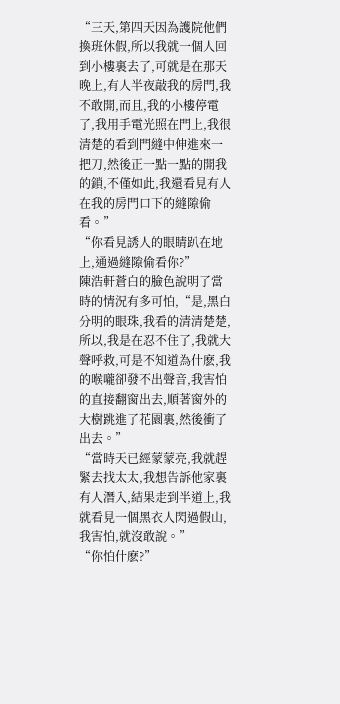“三天,第四天因為護院他們換班休假,所以我就一個人回到小樓裏去了,可就是在那天晚上,有人半夜敲我的房門,我不敢開,而且,我的小樓停電了,我用手電光照在門上,我很清楚的看到門縫中伸進來一把刀,然後正一點一點的開我的鎖,不僅如此,我還看見有人在我的房門口下的縫隙偷看。”
“你看見誘人的眼睛趴在地上,通過縫隙偷看你?”
陳浩軒蒼白的臉色說明了當時的情況有多可怕,“是,黑白分明的眼珠,我看的清清楚楚,所以,我是在忍不住了,我就大聲呼救,可是不知道為什麽,我的喉嚨卻發不出聲音,我害怕的直接翻窗出去,順著窗外的大樹跳進了花園裏,然後衝了出去。”
“當時天已經蒙蒙亮,我就趕緊去找太太,我想告訴他家裏有人潛入,結果走到半道上,我就看見一個黑衣人閃過假山,我害怕,就沒敢說。”
“你怕什麽?”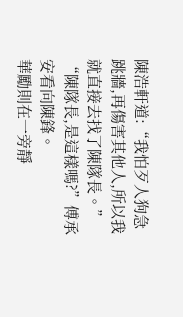陳浩軒道:“我怕歹人狗急跳牆,再傷害其他人,所以我就直接去找了陳隊長。”
“陳隊長,是這樣嗎?”傅承安看向陳鋒。
華勵則在一旁靜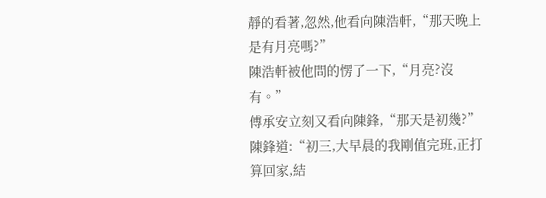靜的看著,忽然,他看向陳浩軒,“那天晚上是有月亮嗎?”
陳浩軒被他問的愣了一下,“月亮?沒有。”
傅承安立刻又看向陳鋒,“那天是初幾?”
陳鋒道:“初三,大早晨的我剛值完班,正打算回家,結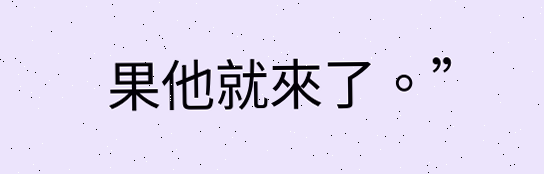果他就來了。”